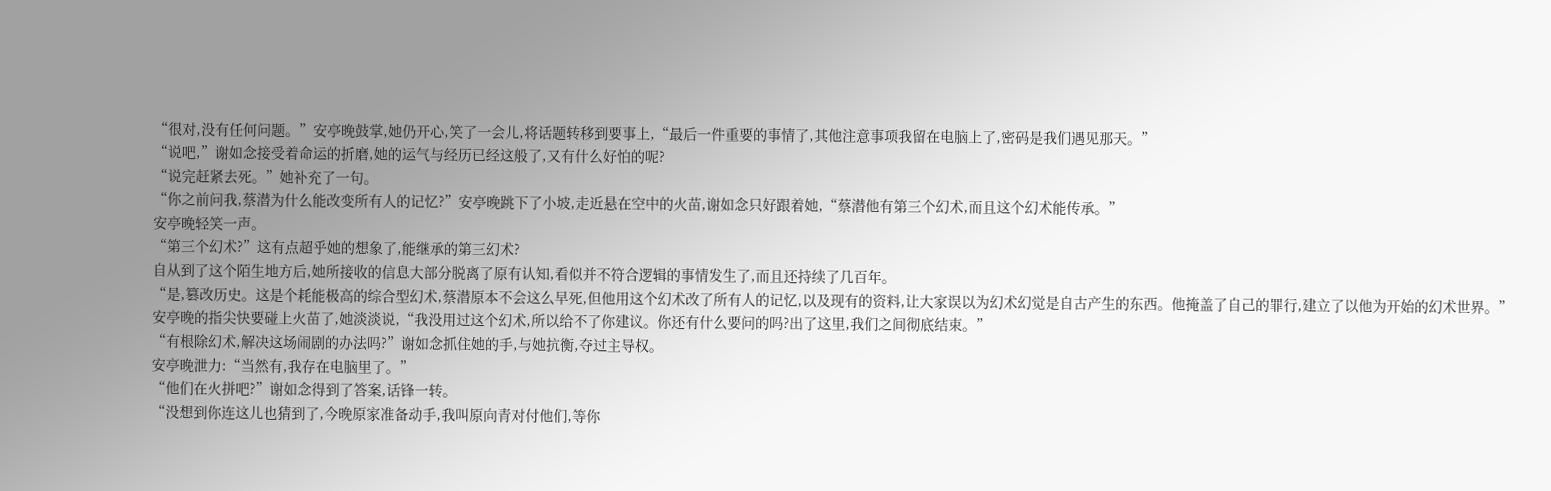“很对,没有任何问题。”安亭晚鼓掌,她仍开心,笑了一会儿,将话题转移到要事上,“最后一件重要的事情了,其他注意事项我留在电脑上了,密码是我们遇见那天。”
“说吧,”谢如念接受着命运的折磨,她的运气与经历已经这般了,又有什么好怕的呢?
“说完赶紧去死。”她补充了一句。
“你之前问我,蔡潜为什么能改变所有人的记忆?”安亭晚跳下了小坡,走近悬在空中的火苗,谢如念只好跟着她,“蔡潜他有第三个幻术,而且这个幻术能传承。”
安亭晚轻笑一声。
“第三个幻术?”这有点超乎她的想象了,能继承的第三幻术?
自从到了这个陌生地方后,她所接收的信息大部分脱离了原有认知,看似并不符合逻辑的事情发生了,而且还持续了几百年。
“是,篡改历史。这是个耗能极高的综合型幻术,蔡潜原本不会这么早死,但他用这个幻术改了所有人的记忆,以及现有的资料,让大家误以为幻术幻觉是自古产生的东西。他掩盖了自己的罪行,建立了以他为开始的幻术世界。”安亭晚的指尖快要碰上火苗了,她淡淡说,“我没用过这个幻术,所以给不了你建议。你还有什么要问的吗?出了这里,我们之间彻底结束。”
“有根除幻术,解决这场闹剧的办法吗?”谢如念抓住她的手,与她抗衡,夺过主导权。
安亭晚泄力:“当然有,我存在电脑里了。”
“他们在火拼吧?”谢如念得到了答案,话锋一转。
“没想到你连这儿也猜到了,今晚原家准备动手,我叫原向青对付他们,等你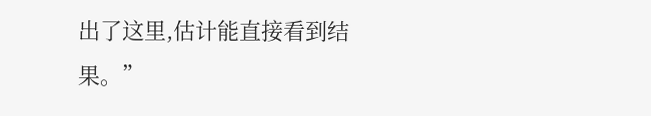出了这里,估计能直接看到结果。”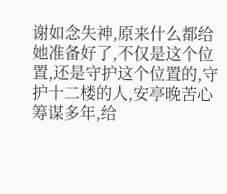谢如念失神,原来什么都给她准备好了,不仅是这个位置,还是守护这个位置的,守护十二楼的人,安亭晚苦心筹谋多年,给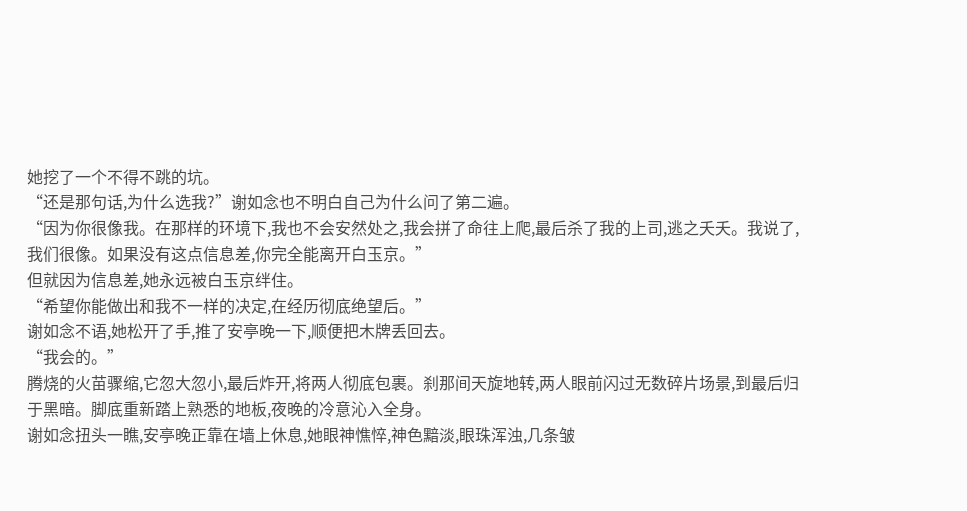她挖了一个不得不跳的坑。
“还是那句话,为什么选我?”谢如念也不明白自己为什么问了第二遍。
“因为你很像我。在那样的环境下,我也不会安然处之,我会拼了命往上爬,最后杀了我的上司,逃之夭夭。我说了,我们很像。如果没有这点信息差,你完全能离开白玉京。”
但就因为信息差,她永远被白玉京绊住。
“希望你能做出和我不一样的决定,在经历彻底绝望后。”
谢如念不语,她松开了手,推了安亭晚一下,顺便把木牌丢回去。
“我会的。”
腾烧的火苗骤缩,它忽大忽小,最后炸开,将两人彻底包裹。刹那间天旋地转,两人眼前闪过无数碎片场景,到最后归于黑暗。脚底重新踏上熟悉的地板,夜晚的冷意沁入全身。
谢如念扭头一瞧,安亭晚正靠在墙上休息,她眼神憔悴,神色黯淡,眼珠浑浊,几条皱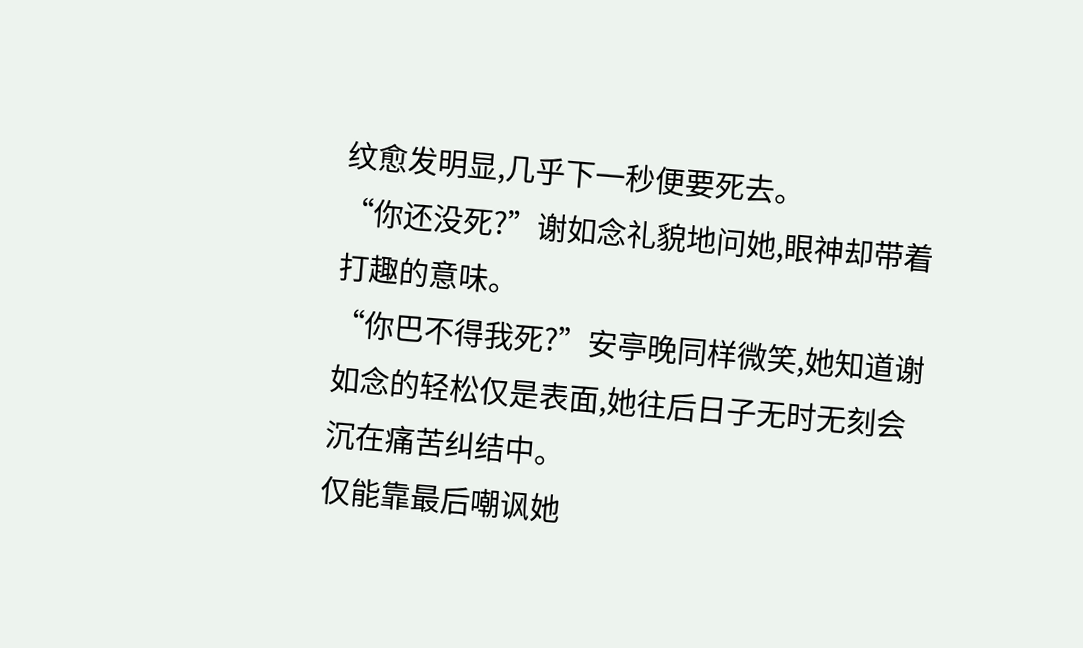纹愈发明显,几乎下一秒便要死去。
“你还没死?”谢如念礼貌地问她,眼神却带着打趣的意味。
“你巴不得我死?”安亭晚同样微笑,她知道谢如念的轻松仅是表面,她往后日子无时无刻会沉在痛苦纠结中。
仅能靠最后嘲讽她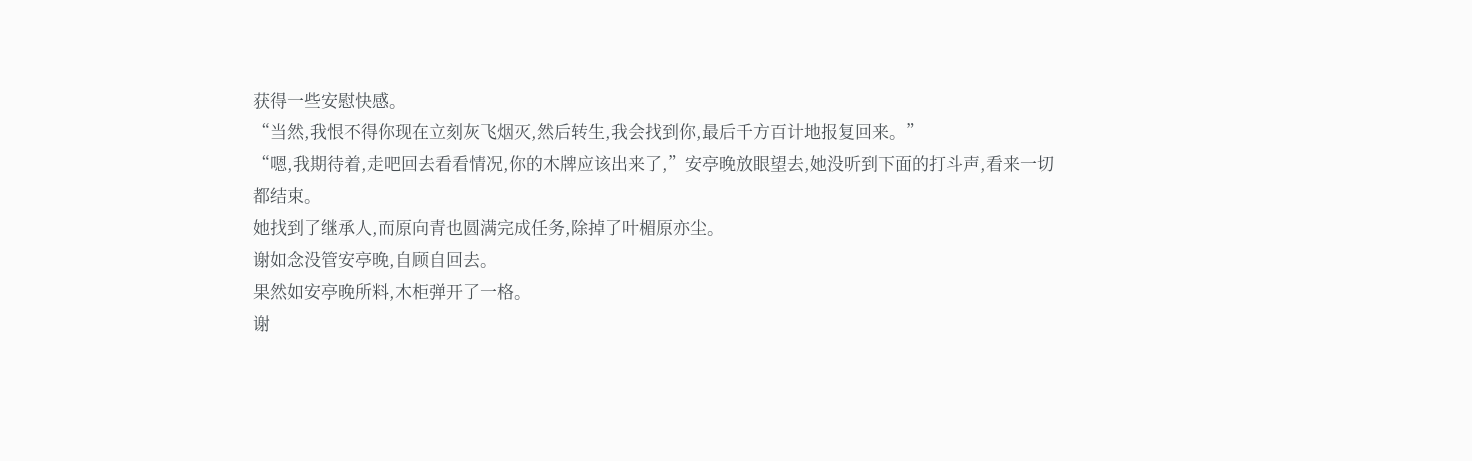获得一些安慰快感。
“当然,我恨不得你现在立刻灰飞烟灭,然后转生,我会找到你,最后千方百计地报复回来。”
“嗯,我期待着,走吧回去看看情况,你的木牌应该出来了,”安亭晚放眼望去,她没听到下面的打斗声,看来一切都结束。
她找到了继承人,而原向青也圆满完成任务,除掉了叶楣原亦尘。
谢如念没管安亭晚,自顾自回去。
果然如安亭晚所料,木柜弹开了一格。
谢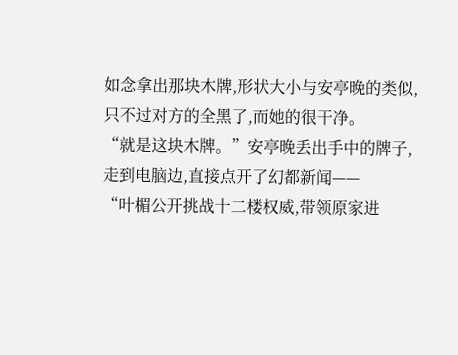如念拿出那块木牌,形状大小与安亭晚的类似,只不过对方的全黑了,而她的很干净。
“就是这块木牌。”安亭晚丢出手中的牌子,走到电脑边,直接点开了幻都新闻——
“叶楣公开挑战十二楼权威,带领原家进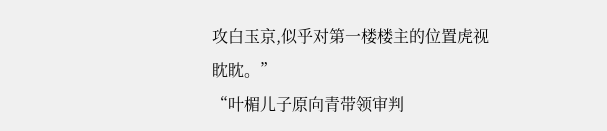攻白玉京,似乎对第一楼楼主的位置虎视眈眈。”
“叶楣儿子原向青带领审判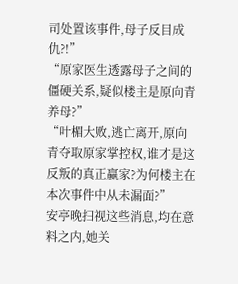司处置该事件,母子反目成仇?!”
“原家医生透露母子之间的僵硬关系,疑似楼主是原向青养母?”
“叶楣大败,逃亡离开,原向青夺取原家掌控权,谁才是这反叛的真正赢家?为何楼主在本次事件中从未漏面?”
安亭晚扫视这些消息,均在意料之内,她关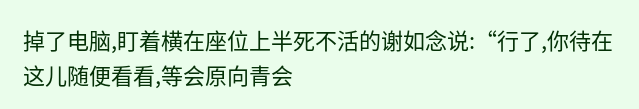掉了电脑,盯着横在座位上半死不活的谢如念说:“行了,你待在这儿随便看看,等会原向青会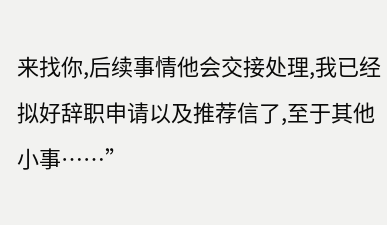来找你,后续事情他会交接处理,我已经拟好辞职申请以及推荐信了,至于其他小事……”